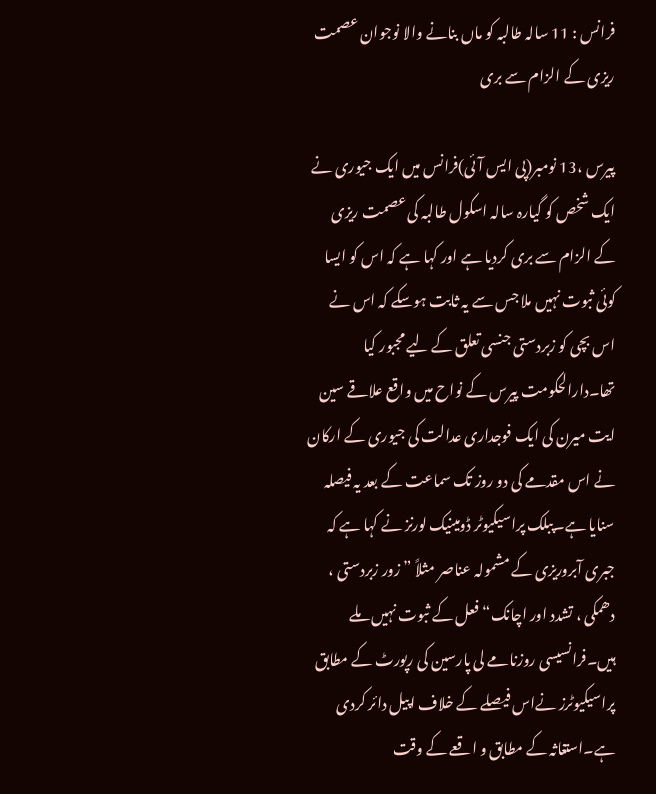فرانس : 11 سالہ طالبہ کو ماں بنانے والا نوجوان عصمت ریزی کے الزام سے بری

پیرس ،13 نومبر(پی ایس آئی)فرانس میں ایک جیوری نے ایک شخص کو گیارہ سالہ اسکول طالبہ کی عصمت ریزی کے الزام سے بری کردیا ہے اور کہا ہے کہ اس کو ایسا کوئی ثبوت نہیں ملا جس سے یہ ثابت ہوسکے کہ اس نے اس بچی کو زبردستی جنسی تعلق کے لیے مجبور کیا تھا۔دارالحکومت پیرس کے نواح میں واقع علاقے سین ایت میرن کی ایک فوجداری عدالت کی جیوری کے ارکان نے اس مقدمے کی دو روز تک سماعت کے بعد یہ فیصلہ سنایا ہے۔پبلک پراسیکیوٹر ڈومینیک لورنز نے کہا ہے کہ جبری آبروریزی کے مشمولہ عناصر مثلاً ” زور زبردستی ، دھمکی ، تشدد اور اچانک“ فعل کے ثبوت نہیں ملے ہیں۔فرانسیسی روزنامے لی پارسین کی رپورٹ کے مطابق پراسیکیوٹرز نےاس فیصلے کے خلاف اپیل دائر کردی ہے۔استغاثہ کے مطابق و اقعے کے وقت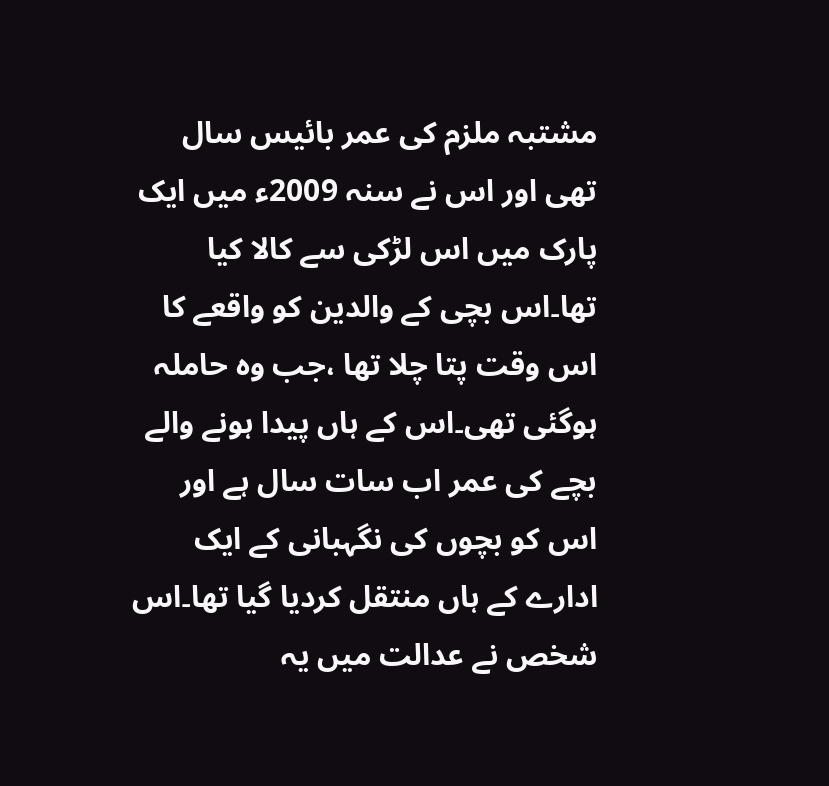مشتبہ ملزم کی عمر بائیس سال تھی اور اس نے سنہ 2009ء میں ایک پارک میں اس لڑکی سے کالا کیا تھا۔اس بچی کے والدین کو واقعے کا اس وقت پتا چلا تھا ،جب وہ حاملہ ہوگئی تھی۔اس کے ہاں پیدا ہونے والے بچے کی عمر اب سات سال ہے اور اس کو بچوں کی نگہبانی کے ایک ادارے کے ہاں منتقل کردیا گیا تھا۔اس شخص نے عدالت میں یہ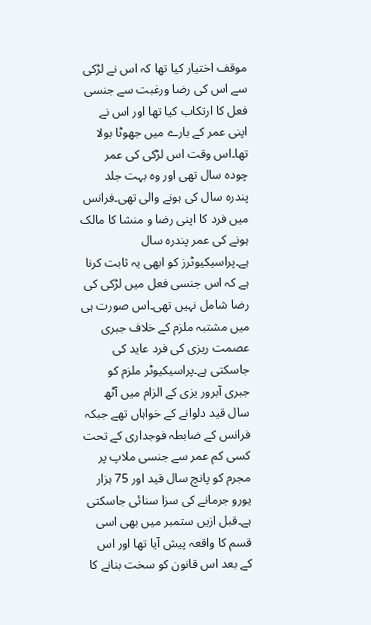موقف اختیار کیا تھا کہ اس نے لڑکی سے اس کی رضا ورغبت سے جنسی فعل کا ارتکاب کیا تھا اور اس نے اپنی عمر کے بارے میں جھوٹا بولا تھا۔اس وقت اس لڑکی کی عمر چودہ سال تھی اور وہ بہت جلد پندرہ سال کی ہونے والی تھی۔فرانس میں فرد کا اپنی رضا و منشا کا مالک ہونے کی عمر پندرہ سال ہے۔پراسیکیوٹرز کو ابھی یہ ثابت کرنا ہے کہ اس جنسی فعل میں لڑکی کی رضا شامل نہیں تھی۔اس صورت ہی میں مشتبہ ملزم کے خلاف جبری عصمت ریزی کی فرد عاید کی جاسکتی ہے۔پراسیکیوٹر ملزم کو جبری آبرور یزی کے الزام میں آٹھ سال قید دلوانے کے خواہاں تھے جبکہ فرانس کے ضابطہ فوجداری کے تحت کسی کم عمر سے جنسی ملاپ پر مجرم کو پانچ سال قید اور 75 ہزار یورو جرمانے کی سزا سنائی جاسکتی ہے۔قبل ازیں ستمبر میں بھی اسی قسم کا واقعہ پیش آیا تھا اور اس کے بعد اس قانون کو سخت بنانے کا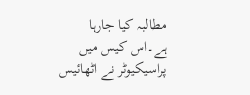مطالبہ کیا جارہا ہے۔اس کیس میں پراسیکیوٹر نے اٹھائیس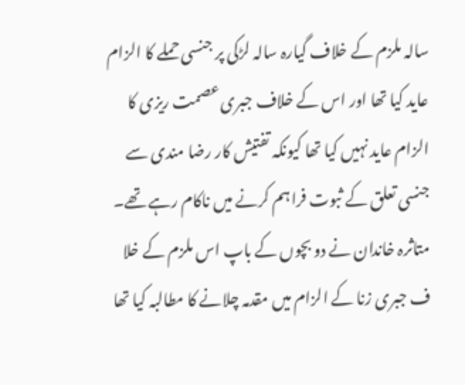سالہ ملزم کے خلاف گیارہ سالہ لڑکی پر جنسی حملے کا الزام عاید کیا تھا اور اس کے خلاف جبری عصمت ریزی کا الزام عاید نہیں کیا تھا کیونکہ تفتیش کار رضا مندی سے جنسی تعلق کے ثبوت فراہم کرنے میں ناکام رہے تھے۔ متاثرہ خاندان نے دو بچوں کے باپ اس ملزم کے خلا ف جبری زنا کے الزام میں مقدمہ چلانے کا مطالبہ کیا تھا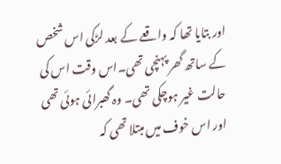اور بتایا تھا کہ واقعے کے بعد لڑکی اس شخص کے ساتھ گھر پہنچی تھی۔اس وقت اس کی حالت غیر ہوچکی تھی۔ وہ گھبرائی ہوئی تھی اور اس خوف میں مبتلا تھی کہ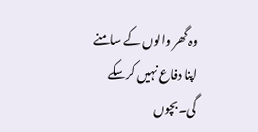وہ گھر والوں کے سامنے اپنا دفاع نہیں کرسکے گی۔بچوں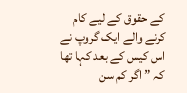کے حقوق کے لیے کام کرنے والے ایک گروپ نے اس کیس کے بعد کہا تھا کہ ” اگر کم سن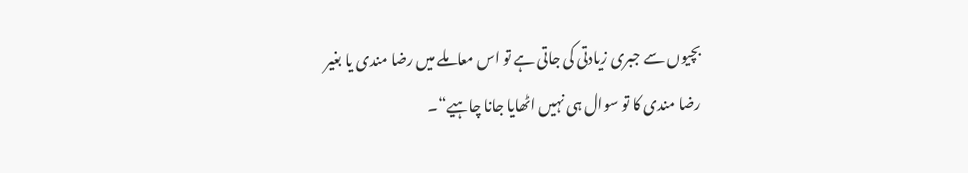بچیوں سے جبری زیادتی کی جاتی ہے تو اس معاملے میں رضا مندی یا بغیر رضا مندی کا تو سوال ہی نہیں اٹھایا جانا چاہیے“۔